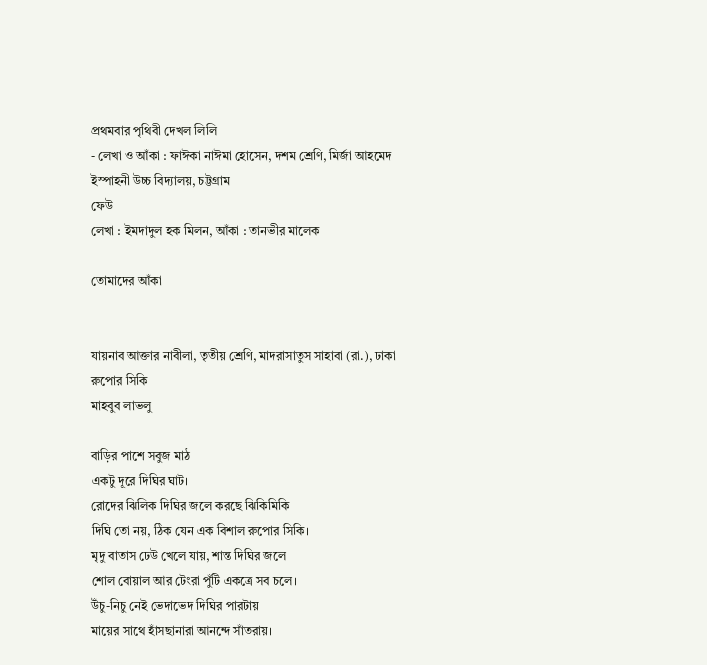প্রথমবার পৃথিবী দেখল লিলি
- লেখা ও আঁকা : ফাঈকা নাঈমা হোসেন, দশম শ্রেণি, মির্জা আহমেদ ইস্পাহনী উচ্চ বিদ্যালয়, চট্টগ্রাম
ফেউ
লেখা : ইমদাদুল হক মিলন, আঁকা : তানভীর মালেক

তোমাদের আঁকা


যায়নাব আক্তার নাবীলা, তৃতীয় শ্রেণি, মাদরাসাতুস সাহাবা (রা.), ঢাকা
রুপোর সিকি
মাহবুব লাভলু

বাড়ির পাশে সবুজ মাঠ
একটু দূরে দিঘির ঘাট।
রোদের ঝিলিক দিঘির জলে করছে ঝিকিমিকি
দিঘি তো নয়, ঠিক যেন এক বিশাল রুপোর সিকি।
মৃদু বাতাস ঢেউ খেলে যায়, শান্ত দিঘির জলে
শোল বোয়াল আর টেংরা পুঁটি একত্রে সব চলে।
উঁচু-নিচু নেই ভেদাভেদ দিঘির পারটায়
মায়ের সাথে হাঁসছানারা আনন্দে সাঁতরায়।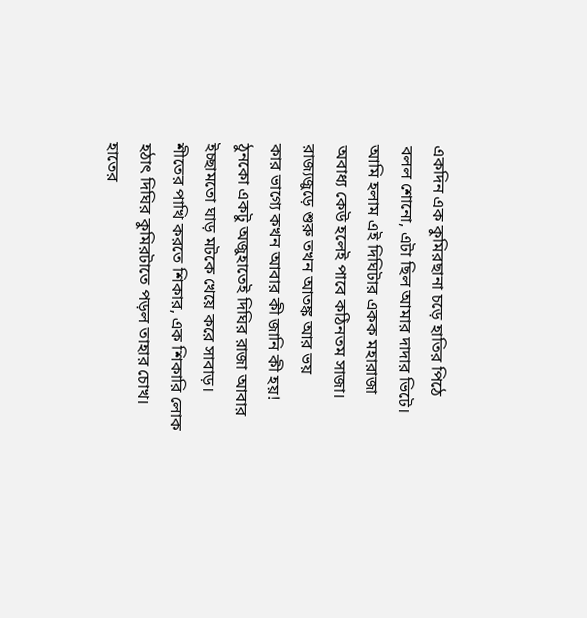একদিন এক কুমিরছানা চড়ে হাতির পিঠে
বলল শোনো, এটা ছিল আমার দাদার ভিটে।
আমি হলাম এই দিঘিটার একক মহারাজা
অবাধ্য কেউ হলেই পাবে কঠিনতম সাজা।
রাজ্যজুড়ে শুরু তখন আতঙ্ক আর ভয়
কার ভাগ্যে কখন আবার কী জানি কী হয়!
ঠুনকো একটু অজুহাতেই দিঘির রাজা আবার
ইচ্ছামতো ঘাড় মটকে খেয়ে করে সাবাড়।
শীতের পাখি করতে শিকার, এক শিকারি লোক
হঠাৎ দিঘির কুমিরটাতে পড়ল তাহার চোখ।
হাতের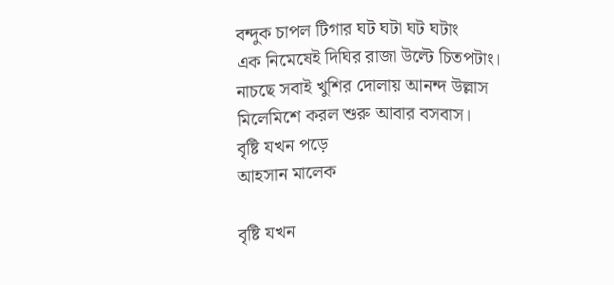বন্দুক চাপল টিগার ঘট ঘটা ঘট ঘটাং
এক নিমেষেই দিঘির রাজা উল্টে চিতপটাং।
নাচছে সবাই খুশির দোলায় আনন্দ উল্লাস
মিলেমিশে করল শুরু আবার বসবাস।
বৃষ্টি যখন পড়ে
আহসান মালেক

বৃষ্টি যখন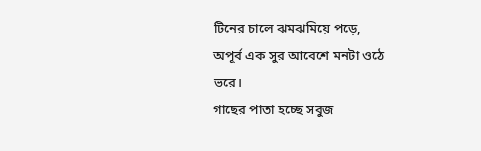টিনের চালে ঝমঝমিয়ে পড়ে,
অপূর্ব এক সুর আবেশে মনটা ওঠে ভরে।
গাছের পাতা হচ্ছে সবুজ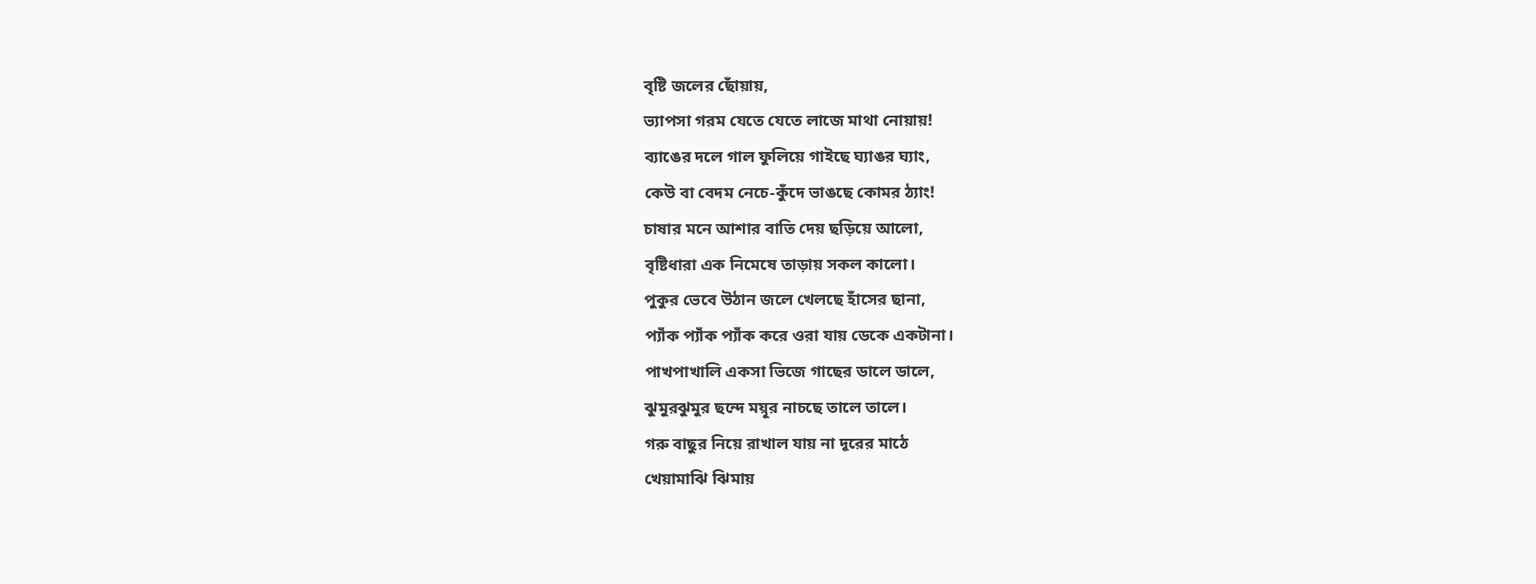বৃষ্টি জলের ছোঁয়ায়,
ভ্যাপসা গরম যেতে যেতে লাজে মাথা নোয়ায়!
ব্যাঙের দলে গাল ফুলিয়ে গাইছে ঘ্যাঙর ঘ্যাং,
কেউ বা বেদম নেচে-কুঁদে ভাঙছে কোমর ঠ্যাং!
চাষার মনে আশার বাতি দেয় ছড়িয়ে আলো,
বৃষ্টিধারা এক নিমেষে তাড়ায় সকল কালো।
পুকুর ভেবে উঠান জলে খেলছে হাঁসের ছানা,
প্যাঁক প্যাঁক প্যাঁক করে ওরা যায় ডেকে একটানা।
পাখপাখালি একসা ভিজে গাছের ডালে ডালে,
ঝুমুরঝুমুর ছন্দে ময়ূর নাচছে তালে তালে।
গরু বাছুর নিয়ে রাখাল যায় না দূরের মাঠে
খেয়ামাঝি ঝিমায়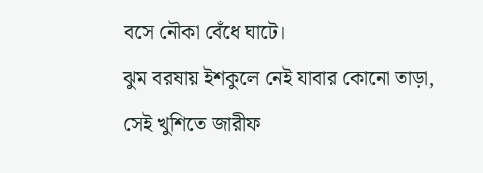বসে নৌকা বেঁধে ঘাটে।
ঝুম বরষায় ইশকুলে নেই যাবার কোনো তাড়া,
সেই খুশিতে জারীফ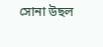সোনা উছল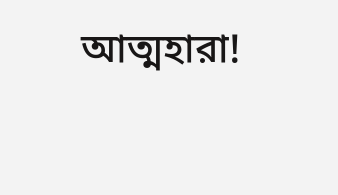আত্মহারা!